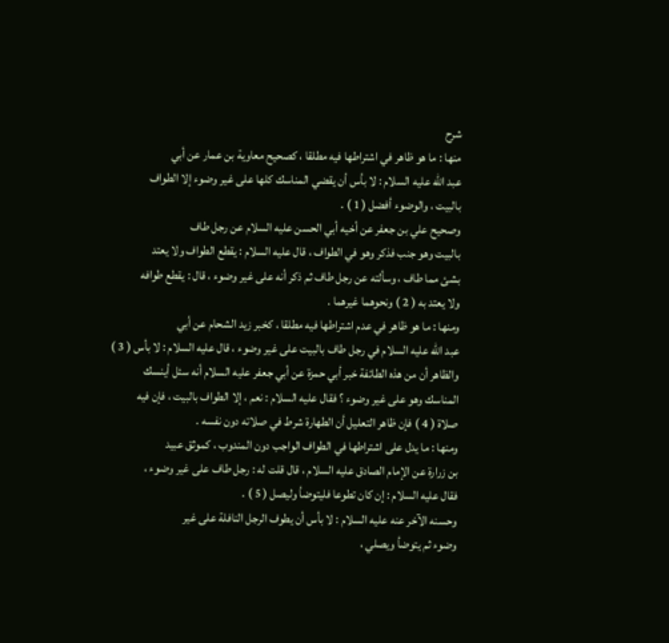شرح
منها : ما هو ظاهر في اشتراطها فيه مطلقا ، كصحيح معاوية بن عمار عن أبي
عبد الله عليه السلام : لا بأس أن يقضي المناسك كلها على غير وضوء إلا الطواف
بالبيت ، والوضوء أفضل ( 1 ) .
وصحيح علي بن جعفر عن أخيه أبي الحسن عليه السلام عن رجل طاف
بالبيت وهو جنب فذكر وهو في الطواف ، قال عليه السلام : يقطع الطواف ولا يعتد
بشئ مما طاف ، وسألته عن رجل طاف ثم ذكر أنه على غير وضوء ، قال : يقطع طوافه
ولا يعتد به ( 2 ) ونحوهما غيرهما .
ومنها : ما هو ظاهر في عدم اشتراطها فيه مطلقا ، كخبر زيد الشحام عن أبي
عبد الله عليه السلام في رجل طاف بالبيت على غير وضوء ، قال عليه السلام : لا بأس ( 3 )
والظاهر أن من هذه الطائفة خبر أبي حمزة عن أبي جعفر عليه السلام أنه سئل أينسك
المناسك وهو على غير وضوء ؟ فقال عليه السلام : نعم ، إلا الطواف بالبيت ، فإن فيه
صلاة ( 4 ) فإن ظاهر التعليل أن الطهارة شرط في صلاته دون نفسه .
ومنها : ما يدل على اشتراطها في الطواف الواجب دون المندوب ، كموثق عبيد
بن زرارة عن الإمام الصادق عليه السلام ، قال قلت له : رجل طاف على غير وضوء ،
فقال عليه السلام : إن كان تطوعا فليتوضأ وليصل ( 5 ) .
وحسنه الآخر عنه عليه السلام : لا بأس أن يطوف الرجل النافلة على غير
وضوء ثم يتوضأ ويصلي ،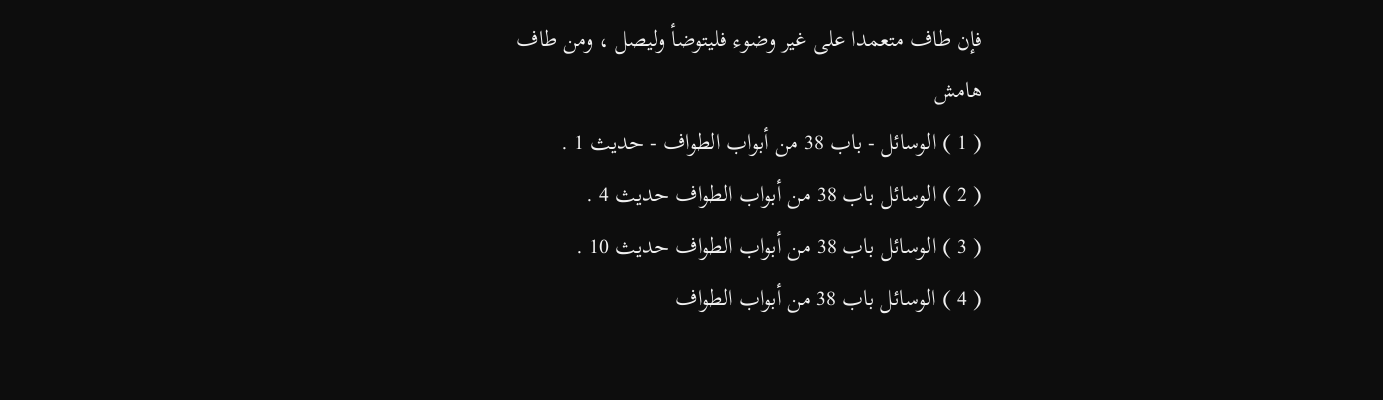فإن طاف متعمدا على غير وضوء فليتوضأ وليصل ، ومن طاف
هامش
( 1 ) الوسائل - باب 38 من أبواب الطواف - حديث 1 .
( 2 ) الوسائل باب 38 من أبواب الطواف حديث 4 .
( 3 ) الوسائل باب 38 من أبواب الطواف حديث 10 .
( 4 ) الوسائل باب 38 من أبواب الطواف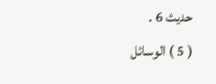حديث 6 .
( 5 ) الوسائل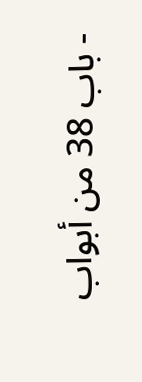- باب 38 من أبواب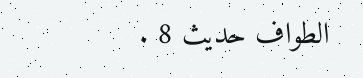الطواف حديث 8 .